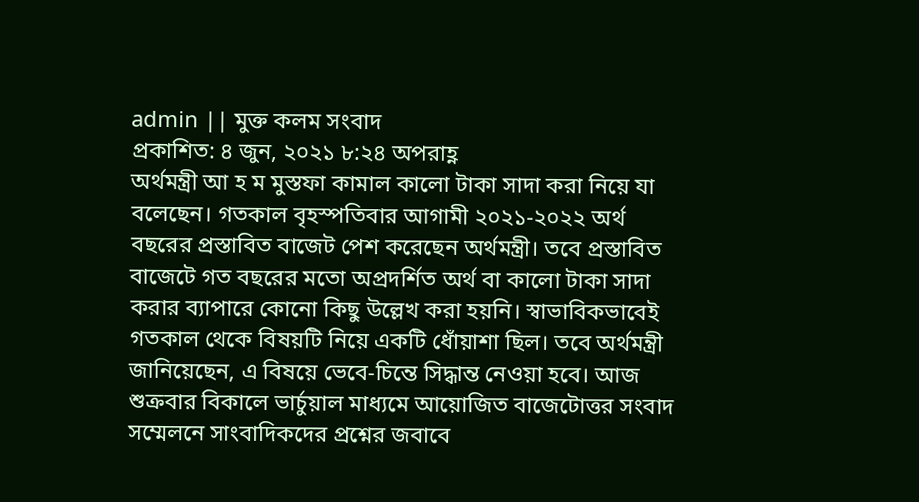admin || মুক্ত কলম সংবাদ
প্রকাশিত: ৪ জুন, ২০২১ ৮:২৪ অপরাহ্ণ
অর্থমন্ত্রী আ হ ম মুস্তফা কামাল কালো টাকা সাদা করা নিয়ে যা বলেছেন। গতকাল বৃহস্পতিবার আগামী ২০২১-২০২২ অর্থ বছরের প্রস্তাবিত বাজেট পেশ করেছেন অর্থমন্ত্রী। তবে প্রস্তাবিত বাজেটে গত বছরের মতো অপ্রদর্শিত অর্থ বা কালো টাকা সাদা করার ব্যাপারে কোনো কিছু উল্লেখ করা হয়নি। স্বাভাবিকভাবেই গতকাল থেকে বিষয়টি নিয়ে একটি ধোঁয়াশা ছিল। তবে অর্থমন্ত্রী জানিয়েছেন, এ বিষয়ে ভেবে-চিন্তে সিদ্ধান্ত নেওয়া হবে। আজ শুক্রবার বিকালে ভার্চুয়াল মাধ্যমে আয়োজিত বাজেটোত্তর সংবাদ সম্মেলনে সাংবাদিকদের প্রশ্নের জবাবে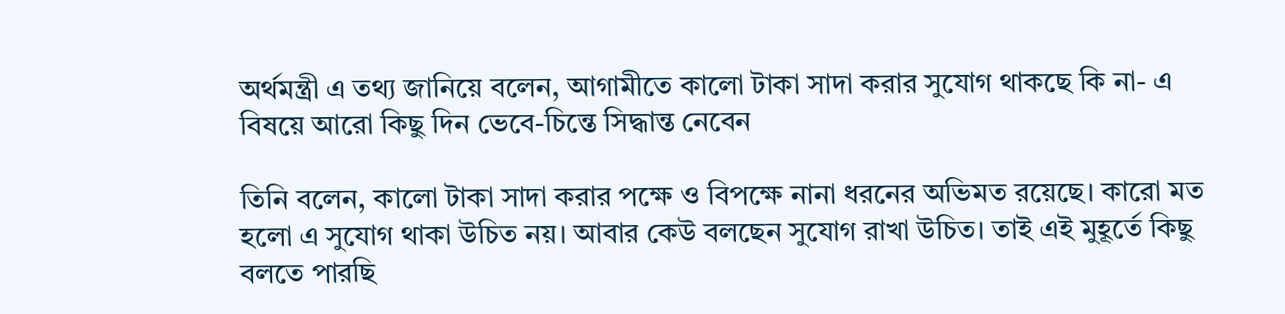অর্থমন্ত্রী এ তথ্য জানিয়ে বলেন, আগামীতে কালো টাকা সাদা করার সুযোগ থাকছে কি না- এ বিষয়ে আরো কিছু দিন ভেবে-চিন্তে সিদ্ধান্ত নেবেন

তিনি বলেন, কালো টাকা সাদা করার পক্ষে ও বিপক্ষে নানা ধরনের অভিমত রয়েছে। কারো মত হলো এ সুযোগ থাকা উচিত নয়। আবার কেউ বলছেন সুযোগ রাখা উচিত। তাই এই মুহূর্তে কিছু বলতে পারছি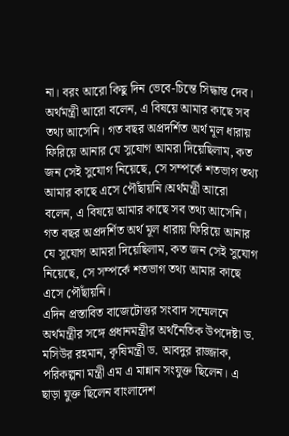না। বরং আরো কিছু দিন ভেবে-চিন্তে সিদ্ধান্ত দেব। অর্থমন্ত্রী আরো বলেন, এ বিষয়ে আমার কাছে সব তথ্য আসেনি। গত বছর অপ্রদর্শিত অর্থ মূল ধারায় ফিরিয়ে আনার যে সুযোগ আমরা দিয়েছিলাম, কত জন সেই সুযোগ নিয়েছে, সে সম্পর্কে শতভাগ তথ্য আমার কাছে এসে পৌঁছায়নি।অর্থমন্ত্রী আরো বলেন, এ বিষয়ে আমার কাছে সব তথ্য আসেনি। গত বছর অপ্রদর্শিত অর্থ মূল ধারায় ফিরিয়ে আনার যে সুযোগ আমরা দিয়েছিলাম, কত জন সেই সুযোগ নিয়েছে, সে সম্পর্কে শতভাগ তথ্য আমার কাছে এসে পৌঁছায়নি।
এদিন প্রস্তাবিত বাজেটোত্তর সংবাদ সম্মেলনে অর্থমন্ত্রীর সঙ্গে প্রধানমন্ত্রীর অর্থনৈতিক উপদেষ্টা ড. মসিউর রহমান, কৃষিমন্ত্রী ড. আবদুর রাজ্জাক, পরিকল্পনা মন্ত্রী এম এ মান্নান সংযুক্ত ছিলেন। এ ছাড়া যুক্ত ছিলেন বাংলাদেশ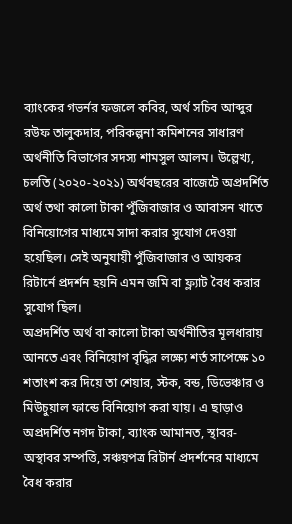ব্যাংকের গভর্নর ফজলে কবির, অর্থ সচিব আব্দুর রউফ তালুকদার, পরিকল্পনা কমিশনের সাধারণ অর্থনীতি বিভাগের সদস্য শামসুল আলম। উল্লেখ্য, চলতি (২০২০-২০২১) অর্থবছরের বাজেটে অপ্রদর্শিত অর্থ তথা কালো টাকা পুঁজিবাজার ও আবাসন খাতে বিনিয়োগের মাধ্যমে সাদা করার সুযোগ দেওয়া হয়েছিল। সেই অনুযায়ী পুঁজিবাজার ও আয়কর রিটার্নে প্রদর্শন হয়নি এমন জমি বা ফ্ল্যাট বৈধ করার সুযোগ ছিল।
অপ্রদর্শিত অর্থ বা কালো টাকা অর্থনীতির মূলধারায় আনতে এবং বিনিয়োগ বৃদ্ধির লক্ষ্যে শর্ত সাপেক্ষে ১০ শতাংশ কর দিয়ে তা শেয়ার, স্টক, বন্ড, ডিভেঞ্চার ও মিউচুয়াল ফান্ডে বিনিয়োগ করা যায়। এ ছাড়াও অপ্রদর্শিত নগদ টাকা, ব্যাংক আমানত, স্থাবর-অস্থাবর সম্পত্তি, সঞ্চয়পত্র রিটার্ন প্রদর্শনের মাধ্যমে বৈধ করার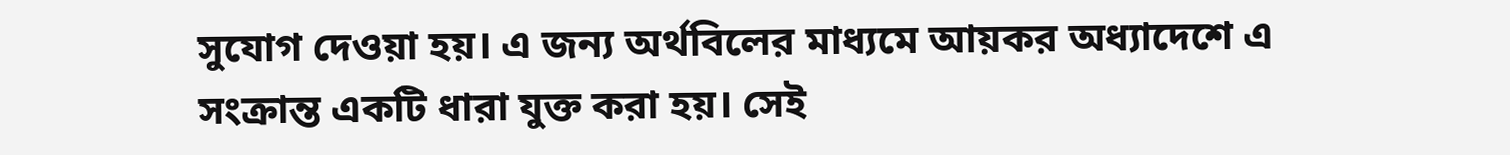সুযোগ দেওয়া হয়। এ জন্য অর্থবিলের মাধ্যমে আয়কর অধ্যাদেশে এ সংক্রান্ত একটি ধারা যুক্ত করা হয়। সেই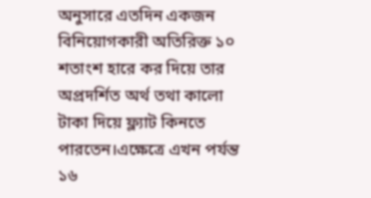অনুসারে এতদিন একজন বিনিয়োগকারী অতিরিক্ত ১০ শতাংশ হারে কর দিয়ে তার অপ্রদর্শিত অর্থ তথা কালো টাকা দিয়ে ফ্ল্যাট কিনতে পারতেন।এক্ষেত্রে এখন পর্যন্ত ১৬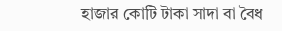হাজার কোটি টাকা সাদা বা বৈধ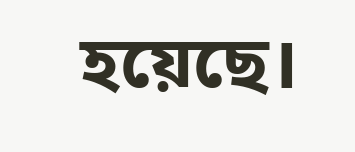হয়েছে।